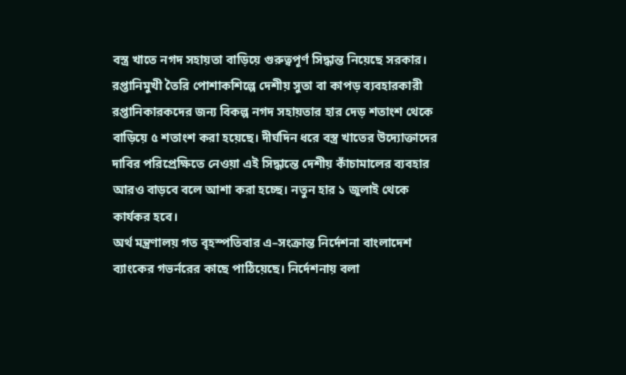বস্ত্র খাতে নগদ সহায়তা বাড়িয়ে গুরুত্বপূর্ণ সিদ্ধান্ত নিয়েছে সরকার। রপ্তানিমুখী তৈরি পোশাকশিল্পে দেশীয় সুতা বা কাপড় ব্যবহারকারী রপ্তানিকারকদের জন্য বিকল্প নগদ সহায়তার হার দেড় শতাংশ থেকে বাড়িয়ে ৫ শতাংশ করা হয়েছে। দীর্ঘদিন ধরে বস্ত্র খাতের উদ্যোক্তাদের দাবির পরিপ্রেক্ষিতে নেওয়া এই সিদ্ধান্তে দেশীয় কাঁচামালের ব্যবহার আরও বাড়বে বলে আশা করা হচ্ছে। নতুন হার ১ জুলাই থেকে কার্যকর হবে।
অর্থ মন্ত্রণালয় গত বৃহস্পতিবার এ–সংক্রান্ত নির্দেশনা বাংলাদেশ ব্যাংকের গভর্নরের কাছে পাঠিয়েছে। নির্দেশনায় বলা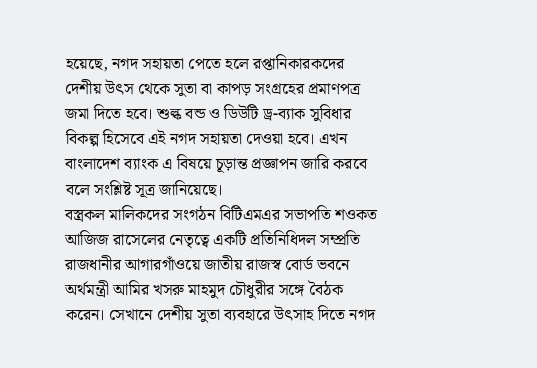হয়েছে, নগদ সহায়তা পেতে হলে রপ্তানিকারকদের দেশীয় উৎস থেকে সুতা বা কাপড় সংগ্রহের প্রমাণপত্র জমা দিতে হবে। শুল্ক বন্ড ও ডিউটি ড্র-ব্যাক সুবিধার বিকল্প হিসেবে এই নগদ সহায়তা দেওয়া হবে। এখন বাংলাদেশ ব্যাংক এ বিষয়ে চূড়ান্ত প্রজ্ঞাপন জারি করবে বলে সংশ্লিষ্ট সূত্র জানিয়েছে।
বস্ত্রকল মালিকদের সংগঠন বিটিএমএর সভাপতি শওকত আজিজ রাসেলের নেতৃত্বে একটি প্রতিনিধিদল সম্প্রতি রাজধানীর আগারগাঁওয়ে জাতীয় রাজস্ব বোর্ড ভবনে অর্থমন্ত্রী আমির খসরু মাহমুদ চৌধুরীর সঙ্গে বৈঠক করেন। সেখানে দেশীয় সুতা ব্যবহারে উৎসাহ দিতে নগদ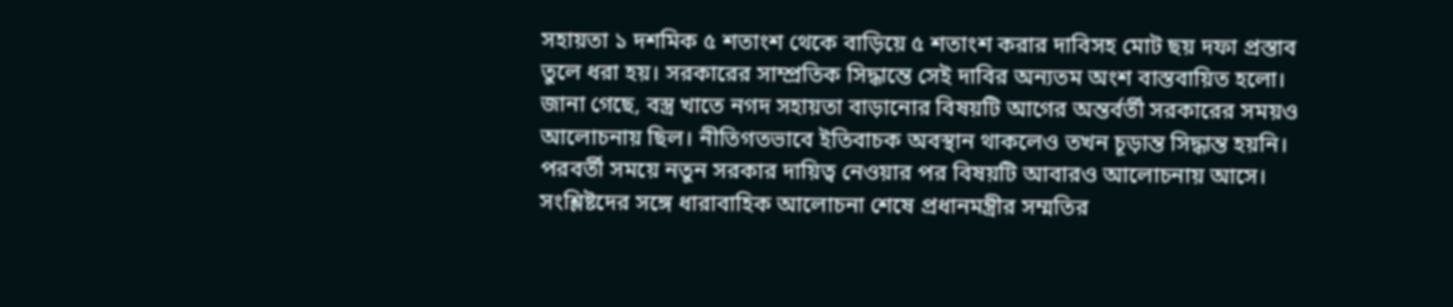সহায়তা ১ দশমিক ৫ শতাংশ থেকে বাড়িয়ে ৫ শতাংশ করার দাবিসহ মোট ছয় দফা প্রস্তাব তুলে ধরা হয়। সরকারের সাম্প্রতিক সিদ্ধান্তে সেই দাবির অন্যতম অংশ বাস্তবায়িত হলো।
জানা গেছে, বস্ত্র খাতে নগদ সহায়তা বাড়ানোর বিষয়টি আগের অন্তর্বর্তী সরকারের সময়ও আলোচনায় ছিল। নীতিগতভাবে ইতিবাচক অবস্থান থাকলেও তখন চূড়ান্ত সিদ্ধান্ত হয়নি। পরবর্তী সময়ে নতুন সরকার দায়িত্ব নেওয়ার পর বিষয়টি আবারও আলোচনায় আসে। সংশ্লিষ্টদের সঙ্গে ধারাবাহিক আলোচনা শেষে প্রধানমন্ত্রীর সম্মতির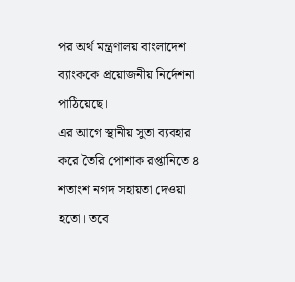পর অর্থ মন্ত্রণালয় বাংলাদেশ ব্যাংককে প্রয়োজনীয় নির্দেশনা পাঠিয়েছে।
এর আগে স্থানীয় সুতা ব্যবহার করে তৈরি পোশাক রপ্তানিতে ৪ শতাংশ নগদ সহায়তা দেওয়া হতো। তবে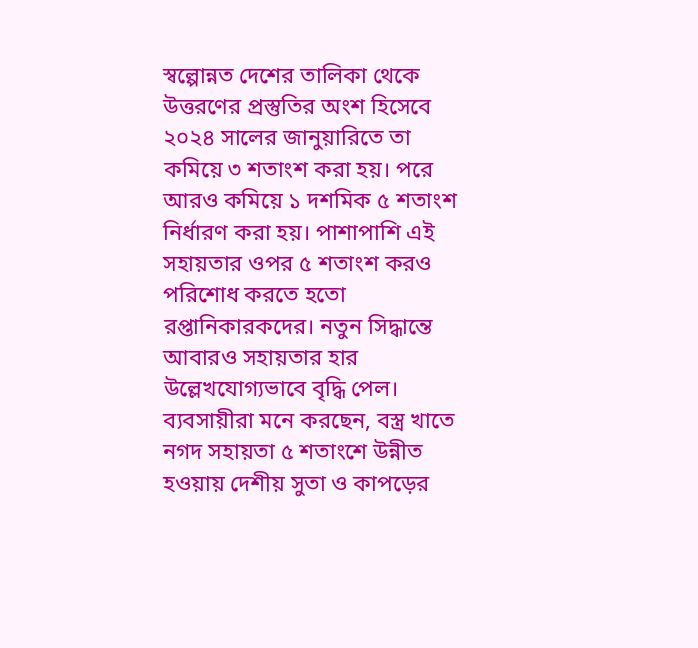স্বল্পোন্নত দেশের তালিকা থেকে উত্তরণের প্রস্তুতির অংশ হিসেবে ২০২৪ সালের জানুয়ারিতে তা কমিয়ে ৩ শতাংশ করা হয়। পরে আরও কমিয়ে ১ দশমিক ৫ শতাংশ নির্ধারণ করা হয়। পাশাপাশি এই সহায়তার ওপর ৫ শতাংশ করও পরিশোধ করতে হতো রপ্তানিকারকদের। নতুন সিদ্ধান্তে আবারও সহায়তার হার উল্লেখযোগ্যভাবে বৃদ্ধি পেল।
ব্যবসায়ীরা মনে করছেন, বস্ত্র খাতে নগদ সহায়তা ৫ শতাংশে উন্নীত হওয়ায় দেশীয় সুতা ও কাপড়ের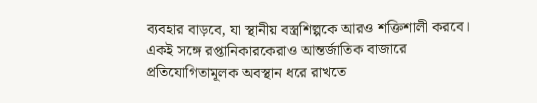ব্যবহার বাড়বে, যা স্থানীয় বস্ত্রশিল্পকে আরও শক্তিশালী করবে। একই সঙ্গে রপ্তানিকারকেরাও আন্তর্জাতিক বাজারে প্রতিযোগিতামূলক অবস্থান ধরে রাখতে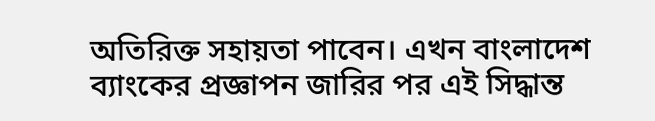অতিরিক্ত সহায়তা পাবেন। এখন বাংলাদেশ ব্যাংকের প্রজ্ঞাপন জারির পর এই সিদ্ধান্ত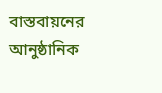বাস্তবায়নের আনুষ্ঠানিক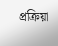প্রক্রিয়া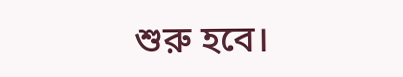শুরু হবে।